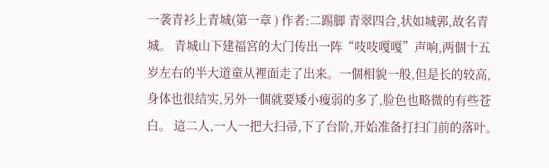一袭青衫上青城(第一章 ) 作者:二踢脚 青翠四合,状如城郭,故名青城。 青城山下建福宮的大门传出一阵“吱吱嘎嘎”声响,两個十五岁左右的半大道童从裡面走了出来。一個相貌一般,但是长的较高,身体也很结实,另外一個就要矮小瘦弱的多了,脸色也略微的有些苍白。 這二人,一人一把大扫帚,下了台阶,开始准备打扫门前的落叶。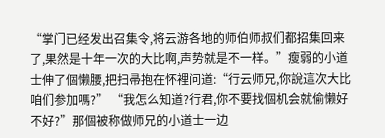“掌门已经发出召集令,将云游各地的师伯师叔们都招集回来了,果然是十年一次的大比啊,声势就是不一样。”瘦弱的小道士伸了個懒腰,把扫帚抱在怀裡问道:“行云师兄,你說這次大比咱们参加嗎?” “我怎么知道?行君,你不要找個机会就偷懒好不好?”那個被称做师兄的小道士一边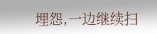埋怨,一边继续扫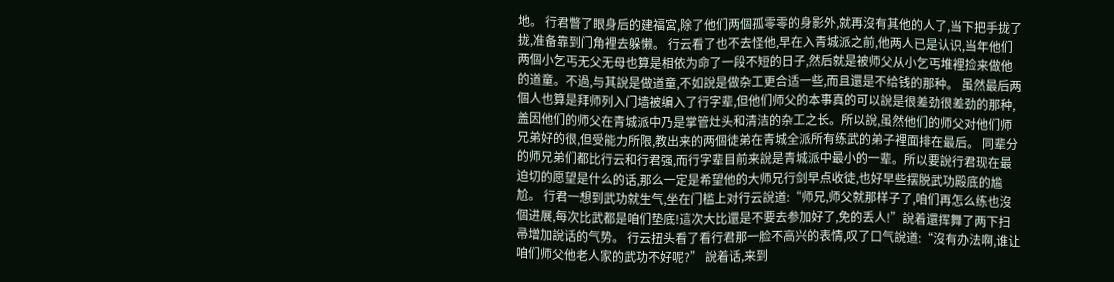地。 行君瞥了眼身后的建福宮,除了他们两個孤零零的身影外,就再沒有其他的人了,当下把手拢了拢,准备靠到门角裡去躲懒。 行云看了也不去怪他,早在入青城派之前,他两人已是认识,当年他们两個小乞丐无父无母也算是相依为命了一段不短的日子,然后就是被师父从小乞丐堆裡捡来做他的道童。不過,与其說是做道童,不如說是做杂工更合适一些,而且還是不给钱的那种。 虽然最后两個人也算是拜师列入门墙被编入了行字辈,但他们师父的本事真的可以說是很差劲很差劲的那种,盖因他们的师父在青城派中乃是掌管灶头和清洁的杂工之长。所以說,虽然他们的师父对他们师兄弟好的很,但受能力所限,教出来的两個徒弟在青城全派所有练武的弟子裡面排在最后。 同辈分的师兄弟们都比行云和行君强,而行字辈目前来說是青城派中最小的一辈。所以要說行君现在最迫切的愿望是什么的话,那么一定是希望他的大师兄行剑早点收徒,也好早些摆脱武功殿底的尴尬。 行君一想到武功就生气,坐在门槛上对行云說道:“师兄,师父就那样子了,咱们再怎么练也沒個进展,每次比武都是咱们垫底!這次大比還是不要去参加好了,免的丢人!”說着還挥舞了两下扫帚增加說话的气势。 行云扭头看了看行君那一脸不高兴的表情,叹了口气說道:“沒有办法啊,谁让咱们师父他老人家的武功不好呢?” 說着话,来到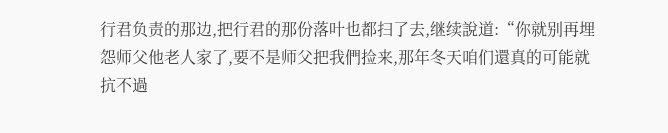行君负责的那边,把行君的那份落叶也都扫了去,继续說道:“你就别再埋怨师父他老人家了,要不是师父把我們捡来,那年冬天咱们還真的可能就抗不過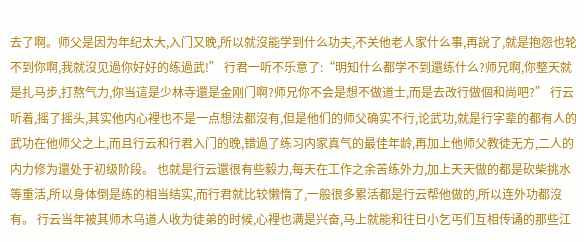去了啊。师父是因为年纪太大,入门又晚,所以就沒能学到什么功夫,不关他老人家什么事,再說了,就是抱怨也轮不到你啊,我就沒见過你好好的练過武!” 行君一听不乐意了:“明知什么都学不到還练什么?师兄啊,你整天就是扎马步,打熬气力,你当這是少林寺還是金刚门啊?师兄你不会是想不做道士,而是去改行做個和尚吧?” 行云听着,摇了摇头,其实他内心裡也不是一点想法都沒有,但是他们的师父确实不行,论武功,就是行字辈的都有人的武功在他师父之上,而且行云和行君入门的晚,错過了练习内家真气的最佳年龄,再加上他师父教徒无方,二人的内力修为還处于初级阶段。 也就是行云還很有些毅力,每天在工作之余苦练外力,加上天天做的都是砍柴挑水等重活,所以身体倒是练的相当结实,而行君就比较懒惰了,一般很多累活都是行云帮他做的,所以连外功都沒有。 行云当年被其师木乌道人收为徒弟的时候,心裡也满是兴奋,马上就能和往日小乞丐们互相传诵的那些江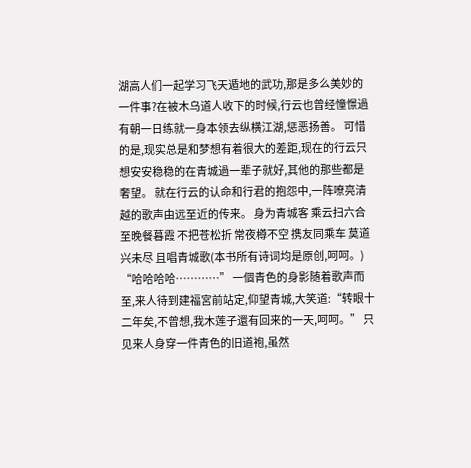湖高人们一起学习飞天遁地的武功,那是多么美妙的一件事?在被木乌道人收下的时候,行云也曾经憧憬過有朝一日练就一身本领去纵横江湖,惩恶扬善。 可惜的是,现实总是和梦想有着很大的差距,现在的行云只想安安稳稳的在青城過一辈子就好,其他的那些都是奢望。 就在行云的认命和行君的抱怨中,一阵嘹亮清越的歌声由远至近的传来。 身为青城客 乘云扫六合 至晚餐暮霞 不把苍松折 常夜樽不空 携友同乘车 莫道兴未尽 且唱青城歌(本书所有诗词均是原创,呵呵。) “哈哈哈哈…………” 一個青色的身影随着歌声而至,来人待到建福宮前站定,仰望青城,大笑道:“转眼十二年矣,不曾想,我木莲子還有回来的一天,呵呵。” 只见来人身穿一件青色的旧道袍,虽然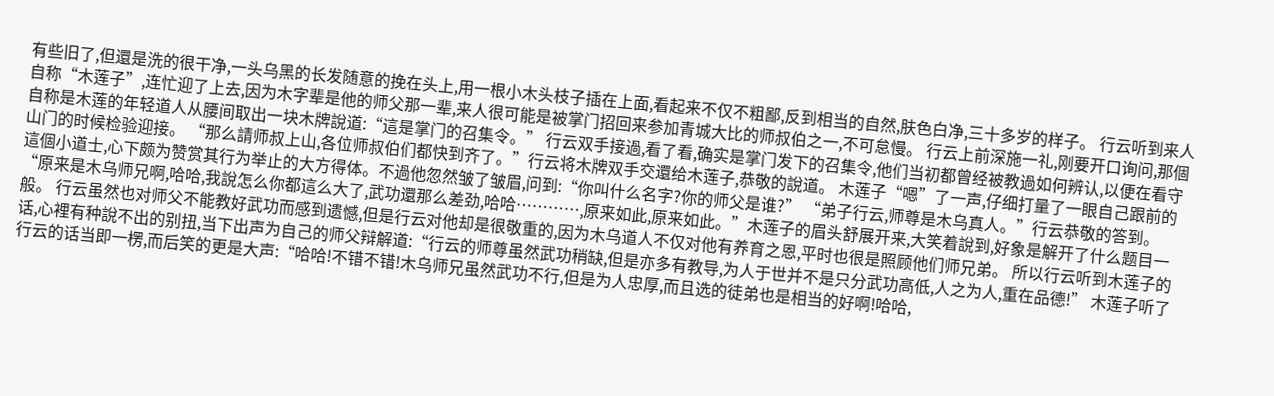有些旧了,但還是洗的很干净,一头乌黑的长发随意的挽在头上,用一根小木头枝子插在上面,看起来不仅不粗鄙,反到相当的自然,肤色白净,三十多岁的样子。 行云听到来人自称“木莲子”,连忙迎了上去,因为木字辈是他的师父那一辈,来人很可能是被掌门招回来参加青城大比的师叔伯之一,不可怠慢。 行云上前深施一礼,刚要开口询问,那個自称是木莲的年轻道人从腰间取出一块木牌說道:“這是掌门的召集令。” 行云双手接過,看了看,确实是掌门发下的召集令,他们当初都曾经被教過如何辨认,以便在看守山门的时候检验迎接。 “那么請师叔上山,各位师叔伯们都快到齐了。”行云将木牌双手交還给木莲子,恭敬的說道。 木莲子“嗯”了一声,仔细打量了一眼自己跟前的這個小道士,心下颇为赞赏其行为举止的大方得体。不過他忽然皱了皱眉,问到:“你叫什么名字?你的师父是谁?” “弟子行云,师尊是木乌真人。”行云恭敬的答到。 “原来是木乌师兄啊,哈哈,我說怎么你都這么大了,武功還那么差劲,哈哈…………,原来如此,原来如此。”木莲子的眉头舒展开来,大笑着說到,好象是解开了什么题目一般。 行云虽然也对师父不能教好武功而感到遗憾,但是行云对他却是很敬重的,因为木乌道人不仅对他有养育之恩,平时也很是照顾他们师兄弟。 所以行云听到木莲子的话,心裡有种說不出的别扭,当下出声为自己的师父辩解道:“行云的师尊虽然武功稍缺,但是亦多有教导,为人于世并不是只分武功高低,人之为人,重在品德!” 木莲子听了行云的话当即一楞,而后笑的更是大声:“哈哈!不错不错!木乌师兄虽然武功不行,但是为人忠厚,而且选的徒弟也是相当的好啊!哈哈,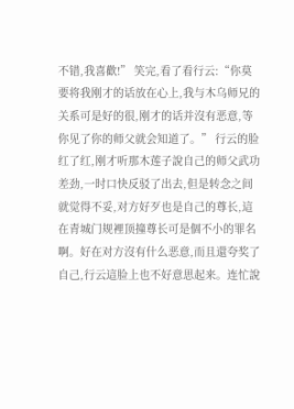不错,我喜歡!” 笑完,看了看行云:“你莫要将我刚才的话放在心上,我与木乌师兄的关系可是好的很,刚才的话并沒有恶意,等你见了你的师父就会知道了。” 行云的脸红了红,刚才听那木莲子說自己的师父武功差劲,一时口快反驳了出去,但是转念之间就觉得不妥,对方好歹也是自己的尊长,這在青城门规裡顶撞尊长可是個不小的罪名啊。好在对方沒有什么恶意,而且還夸奖了自己,行云這脸上也不好意思起来。连忙說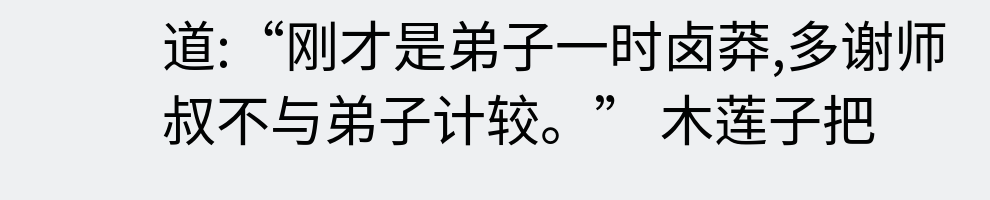道:“刚才是弟子一时卤莽,多谢师叔不与弟子计较。” 木莲子把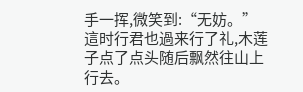手一挥,微笑到:“无妨。” 這时行君也過来行了礼,木莲子点了点头随后飘然往山上行去。